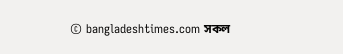© bangladeshtimes.com সকল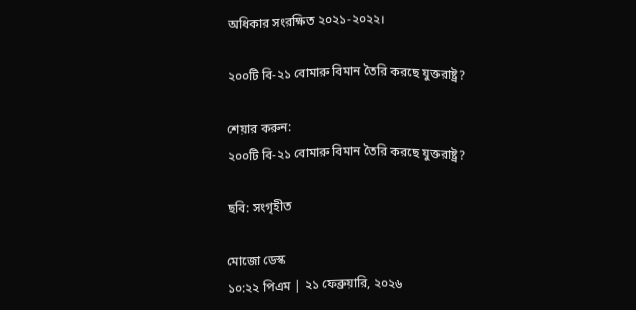অধিকার সংরক্ষিত ২০২১-২০২২।

২০০টি বি-২১ বোমারু বিমান তৈরি করছে যুক্তরাষ্ট্র?

শেয়ার করুন:
২০০টি বি-২১ বোমারু বিমান তৈরি করছে যুক্তরাষ্ট্র?

ছবি: সংগৃহীত

মোজো ডেস্ক
১০:২২ পিএম | ২১ ফেব্রুয়ারি, ২০২৬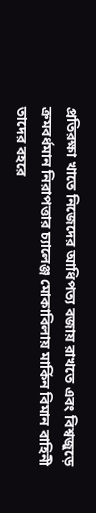প্রতিরক্ষা খাতে নিজেদের আধিপত্য বজায় রাখতে এবং বিশ্বজুড়ে ক্রমবর্ধমান নিরাপত্তার চ্যালেঞ্জ মোকাবিলায় মার্কিন বিমান বাহিনী তাদের বহরে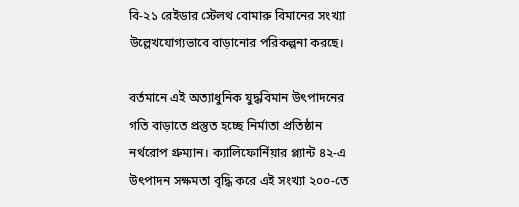বি-২১ রেইডার স্টেলথ বোমারু বিমানের সংখ্যা উল্লেখযোগ্যভাবে বাড়ানোর পরিকল্পনা করছে।

বর্তমানে এই অত্যাধুনিক যুদ্ধবিমান উৎপাদনের গতি বাড়াতে প্রস্তুত হচ্ছে নির্মাতা প্রতিষ্ঠান নর্থরোপ গ্রুম্যান। ক্যালিফোর্নিয়ার প্ল্যান্ট ৪২-এ উৎপাদন সক্ষমতা বৃদ্ধি করে এই সংখ্যা ২০০-তে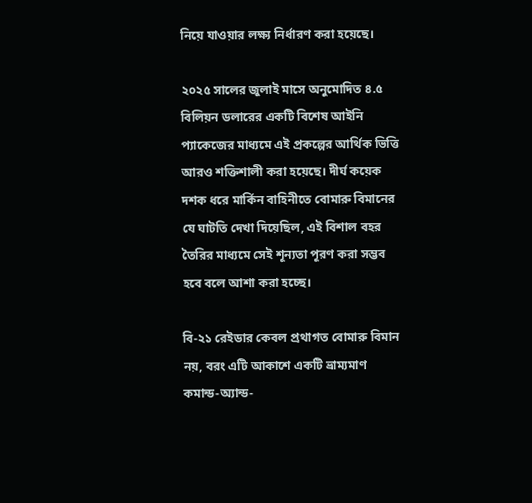নিয়ে যাওয়ার লক্ষ্য নির্ধারণ করা হয়েছে।

২০২৫ সালের জুলাই মাসে অনুমোদিত ৪.৫ বিলিয়ন ডলারের একটি বিশেষ আইনি প্যাকেজের মাধ্যমে এই প্রকল্পের আর্থিক ভিত্তি আরও শক্তিশালী করা হয়েছে। দীর্ঘ কয়েক দশক ধরে মার্কিন বাহিনীতে বোমারু বিমানের যে ঘাটতি দেখা দিয়েছিল, এই বিশাল বহর তৈরির মাধ্যমে সেই শূন্যতা পূরণ করা সম্ভব হবে বলে আশা করা হচ্ছে।

বি-২১ রেইডার কেবল প্রথাগত বোমারু বিমান নয়, বরং এটি আকাশে একটি ভ্রাম্যমাণ কমান্ড-অ্যান্ড-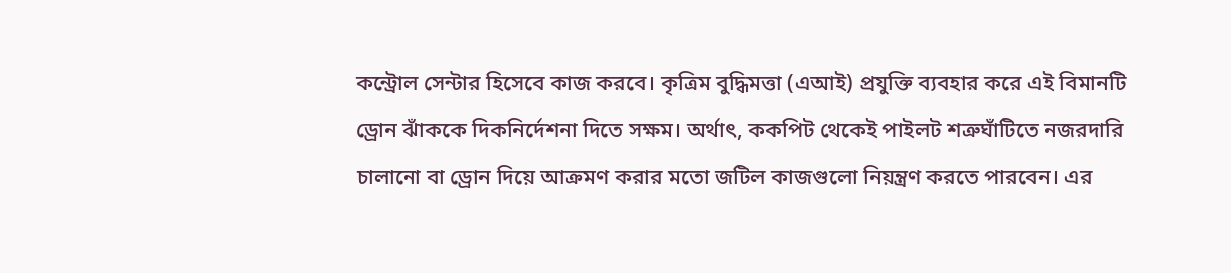কন্ট্রোল সেন্টার হিসেবে কাজ করবে। কৃত্রিম বুদ্ধিমত্তা (এআই) প্রযুক্তি ব্যবহার করে এই বিমানটি ড্রোন ঝাঁককে দিকনির্দেশনা দিতে সক্ষম। অর্থাৎ, ককপিট থেকেই পাইলট শত্রুঘাঁটিতে নজরদারি চালানো বা ড্রোন দিয়ে আক্রমণ করার মতো জটিল কাজগুলো নিয়ন্ত্রণ করতে পারবেন। এর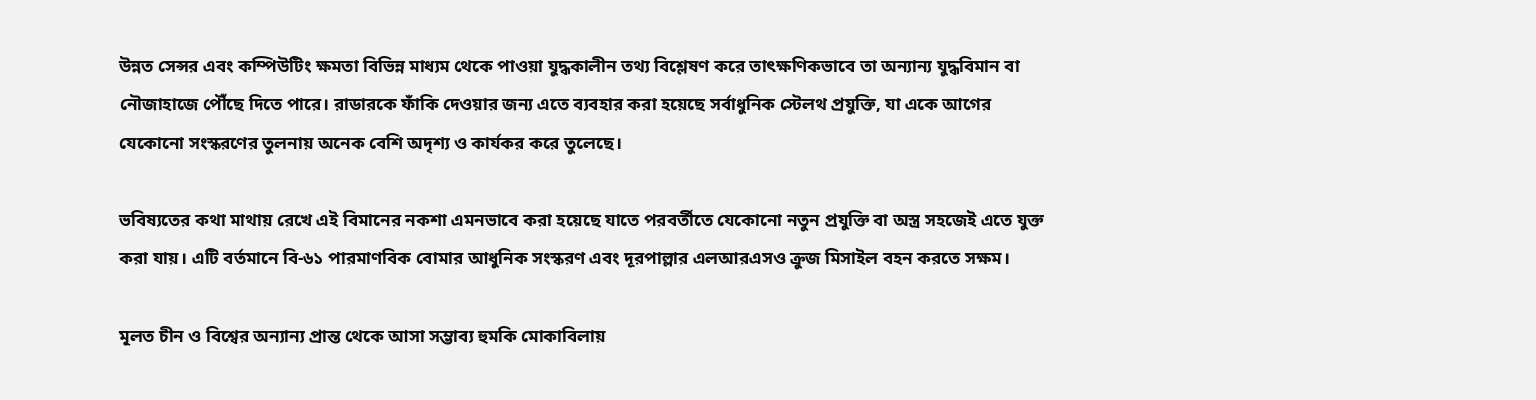উন্নত সেন্সর এবং কম্পিউটিং ক্ষমতা বিভিন্ন মাধ্যম থেকে পাওয়া যুদ্ধকালীন তথ্য বিশ্লেষণ করে তাৎক্ষণিকভাবে তা অন্যান্য যুদ্ধবিমান বা নৌজাহাজে পৌঁছে দিতে পারে। রাডারকে ফাঁকি দেওয়ার জন্য এতে ব্যবহার করা হয়েছে সর্বাধুনিক স্টেলথ প্রযুক্তি, যা একে আগের যেকোনো সংস্করণের তুলনায় অনেক বেশি অদৃশ্য ও কার্যকর করে তুলেছে।

ভবিষ্যতের কথা মাথায় রেখে এই বিমানের নকশা এমনভাবে করা হয়েছে যাতে পরবর্তীতে যেকোনো নতুন প্রযুক্তি বা অস্ত্র সহজেই এতে যুক্ত করা যায়। এটি বর্তমানে বি-৬১ পারমাণবিক বোমার আধুনিক সংস্করণ এবং দূরপাল্লার এলআরএসও ক্রুজ মিসাইল বহন করতে সক্ষম।

মূলত চীন ও বিশ্বের অন্যান্য প্রান্ত থেকে আসা সম্ভাব্য হুমকি মোকাবিলায়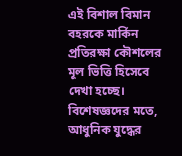এই বিশাল বিমান বহরকে মার্কিন প্রতিরক্ষা কৌশলের মূল ভিত্তি হিসেবে দেখা হচ্ছে। বিশেষজ্ঞদের মতে, আধুনিক যুদ্ধের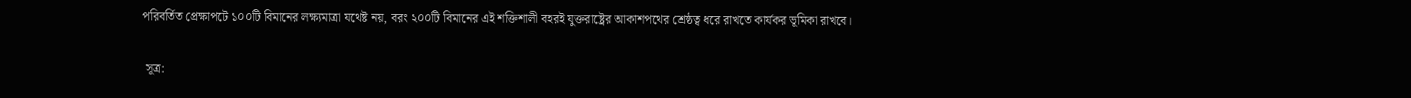পরিবর্তিত প্রেক্ষাপটে ১০০টি বিমানের লক্ষ্যমাত্রা যথেষ্ট নয়, বরং ২০০টি বিমানের এই শক্তিশালী বহরই যুক্তরাষ্ট্রের আকাশপথের শ্রেষ্ঠত্ব ধরে রাখতে কার্যকর ভূমিকা রাখবে।

 সূত্র: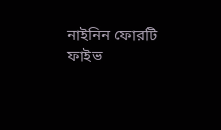নাইনিন ফোরটি ফাইভ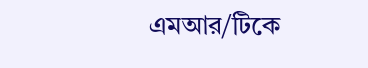এমআর/টিকে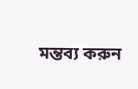মন্তব্য করুন